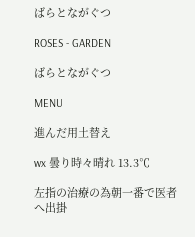ばらとながぐつ

ROSES - GARDEN

ばらとながぐつ

MENU

進んだ用土替え

wx 曇り時々晴れ 13.3℃

左指の治療の為朝一番で医者へ出掛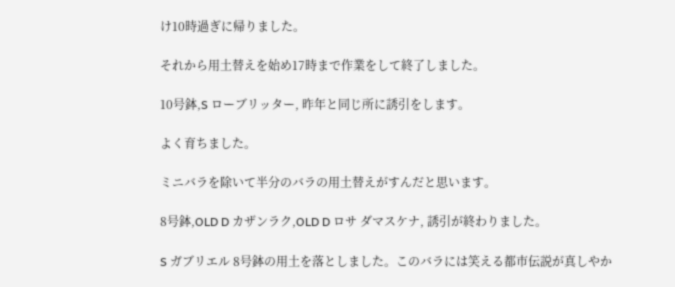け10時過ぎに帰りました。

それから用土替えを始め17時まで作業をして終了しました。

10号鉢,S ローブリッター, 昨年と同じ所に誘引をします。

よく育ちました。

ミニバラを除いて半分のバラの用土替えがすんだと思います。

8号鉢,OLD D カザンラク,OLD D ロサ ダマスケナ, 誘引が終わりました。

S ガブリエル 8号鉢の用土を落としました。このバラには笑える都市伝説が真しやか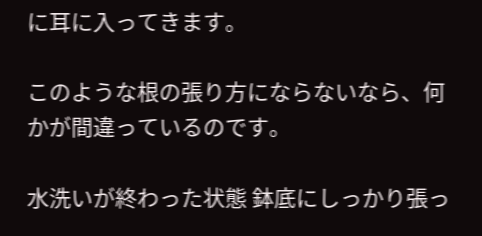に耳に入ってきます。

このような根の張り方にならないなら、何かが間違っているのです。

水洗いが終わった状態 鉢底にしっかり張っ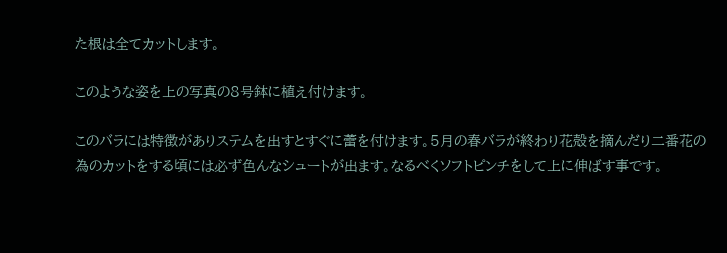た根は全てカットします。

このような姿を上の写真の8号鉢に植え付けます。

このバラには特徴がありステムを出すとすぐに蕾を付けます。5月の春バラが終わり花殻を摘んだり二番花の為のカットをする頃には必ず色んなシュートが出ます。なるべくソフトピンチをして上に伸ばす事です。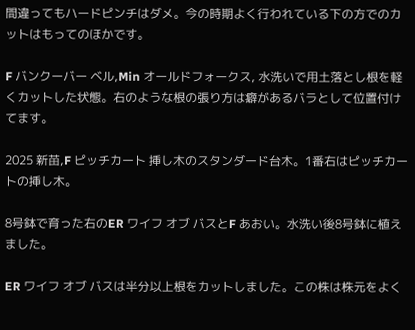間違ってもハードピンチはダメ。今の時期よく行われている下の方でのカットはもってのほかです。

F バンクーバー ベル,Min オールドフォークス, 水洗いで用土落とし根を軽くカットした状態。右のような根の張り方は癖があるバラとして位置付けてます。

2025 新苗,F ピッチカート 挿し木のスタンダード台木。1番右はピッチカートの挿し木。

8号鉢で育った右のER ワイフ オブ バスとF あおい。水洗い後8号鉢に植えました。

ER ワイフ オブ バスは半分以上根をカットしました。この株は株元をよく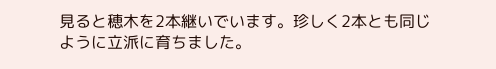見ると穂木を2本継いでいます。珍しく2本とも同じように立派に育ちました。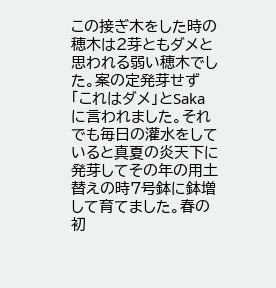この接ぎ木をした時の穂木は2芽ともダメと思われる弱い穂木でした。案の定発芽せず「これはダメ」とSakaに言われました。それでも毎日の灌水をしていると真夏の炎天下に発芽してその年の用土替えの時7号鉢に鉢増して育てました。春の初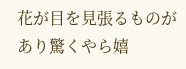花が目を見張るものがあり驚くやら嬉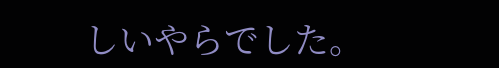しいやらでした。